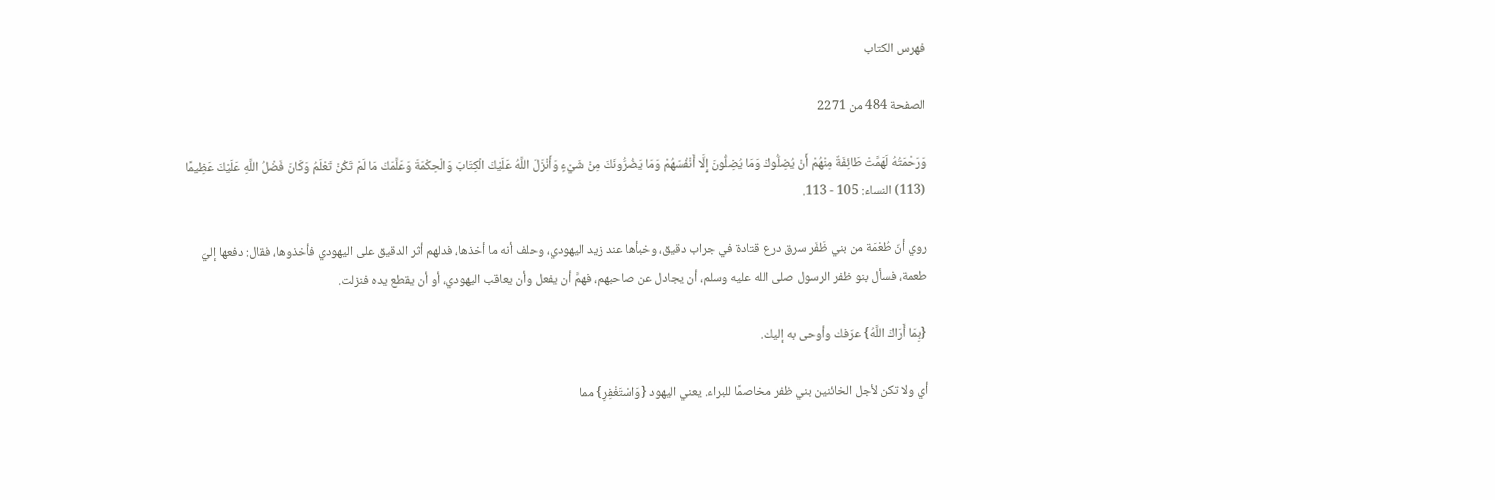فهرس الكتاب

الصفحة 484 من 2271

وَرَحْمَتُهُ لَهَمَّتْ طَائِفَةٌ مِنْهُمْ أَنْ يُضِلُّوكَ وَمَا يُضِلُّونَ إِلَّا أَنْفُسَهُمْ وَمَا يَضُرُّونَكَ مِنْ شَيْءٍ وَأَنْزَلَ اللَّهُ عَلَيْكَ الْكِتَابَ وَالْحِكْمَةَ وَعَلَّمَكَ مَا لَمْ تَكُنْ تَعْلَمُ وَكَانَ فَضْلُ اللَّهِ عَلَيْكَ عَظِيمًا (113) النساء: 105 - 113.

روي أنّ طُعْمَة من بني ظَفَر سرق درع قتادة في جراب دقيق، وخبأها عند زيد اليهودي، وحلف أنه ما أخذها، فدلهم أثر الدقيق على اليهودي فأخذوها، فقال: دفعها إليّ طعمة، فسأل بنو ظفر الرسول صلى الله عليه وسلم، أن يجادل عن صاحبهم، فهمَّ أن يفعل وأن يعاقب اليهودي، أو أن يقطع يده فنزلت.

{بِمَا أَرَاكَ اللَّهُ} عرّفك وأوحى به إليك.

أي ولا تكن لأجل الخائنين بني ظفر مخاصمًا للبراء. يعني اليهود {وَاسْتَغْفِرِ} مما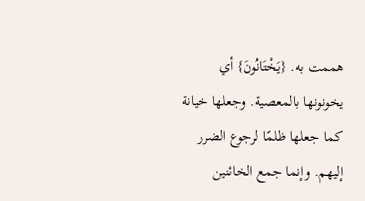هممت به. {يَخْتَانُونَ} أي يخونونها بالمعصية. وجعلها خيانة كما جعلها ظلمًا لرجوع الضرر إليهم. وإنما جمع الخائنين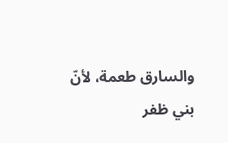والسارق طعمة، لأنّ بني ظفر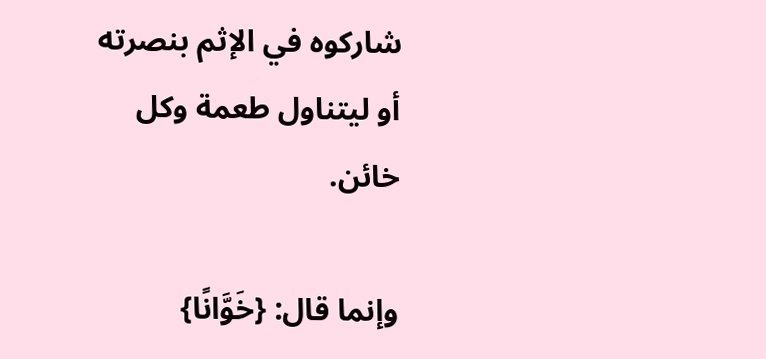شاركوه في الإثم بنصرته أو ليتناول طعمة وكل خائن.

وإنما قال: {خَوَّانًا}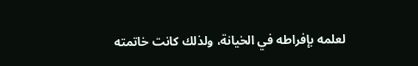لعلمه بإفراطه في الخيانة، ولذلك كانت خاتمته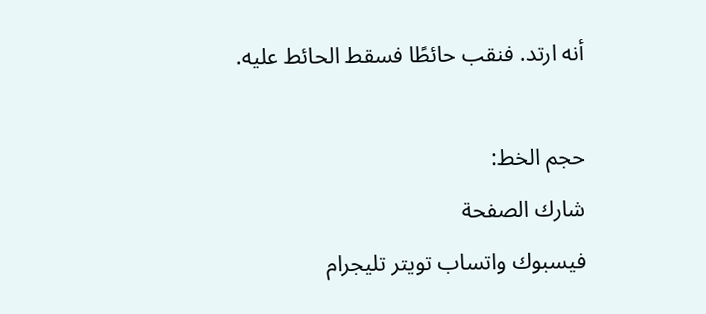أنه ارتد. فنقب حائطًا فسقط الحائط عليه.

حجم الخط:
شارك الصفحة
فيسبوك واتساب تويتر تليجرام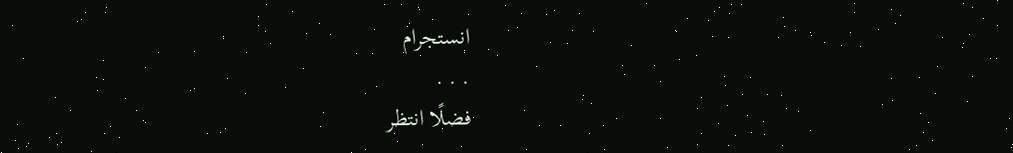انستجرام
. . .
فضلًا انتظر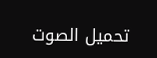تحميل الصوت